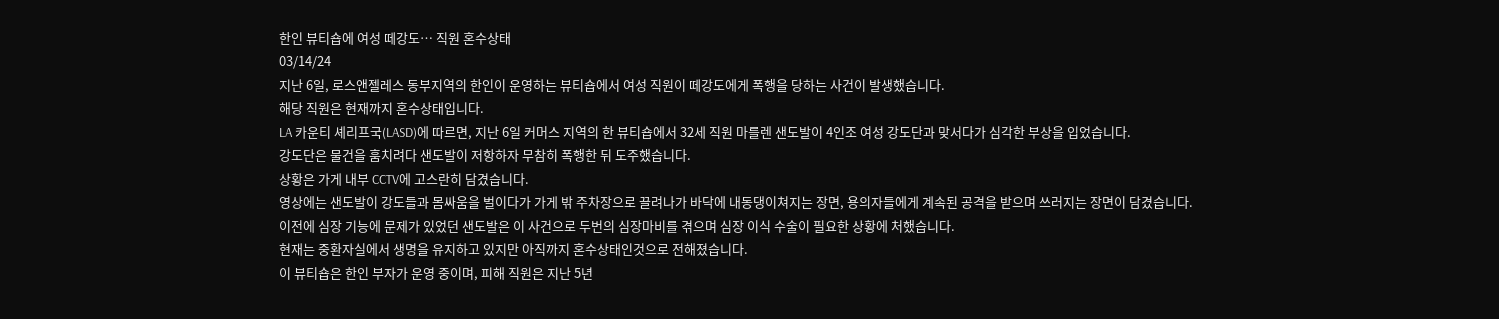한인 뷰티숍에 여성 떼강도… 직원 혼수상태
03/14/24
지난 6일, 로스앤젤레스 동부지역의 한인이 운영하는 뷰티숍에서 여성 직원이 떼강도에게 폭행을 당하는 사건이 발생했습니다.
해당 직원은 현재까지 혼수상태입니다.
LA 카운티 셰리프국(LASD)에 따르면, 지난 6일 커머스 지역의 한 뷰티숍에서 32세 직원 마를렌 샌도발이 4인조 여성 강도단과 맞서다가 심각한 부상을 입었습니다.
강도단은 물건을 훔치려다 샌도발이 저항하자 무참히 폭행한 뒤 도주했습니다.
상황은 가게 내부 CCTV에 고스란히 담겼습니다.
영상에는 샌도발이 강도들과 몸싸움을 벌이다가 가게 밖 주차장으로 끌려나가 바닥에 내동댕이쳐지는 장면, 용의자들에게 계속된 공격을 받으며 쓰러지는 장면이 담겼습니다.
이전에 심장 기능에 문제가 있었던 샌도발은 이 사건으로 두번의 심장마비를 겪으며 심장 이식 수술이 필요한 상황에 처했습니다.
현재는 중환자실에서 생명을 유지하고 있지만 아직까지 혼수상태인것으로 전해졌습니다.
이 뷰티숍은 한인 부자가 운영 중이며, 피해 직원은 지난 5년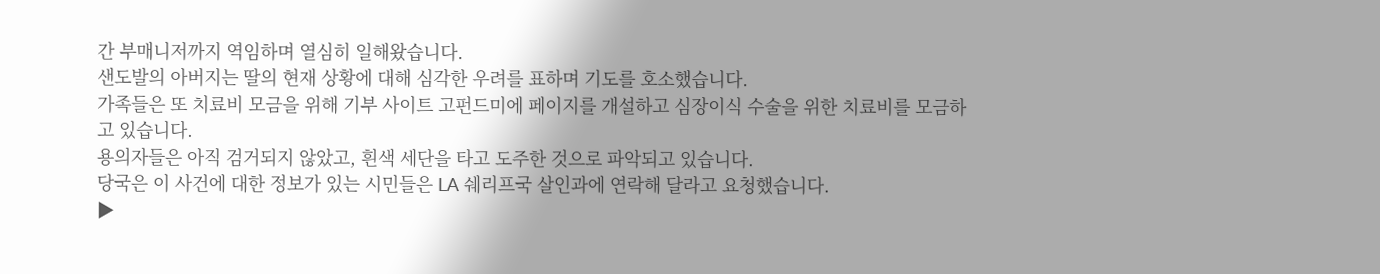간 부매니저까지 역임하며 열심히 일해왔습니다.
샌도발의 아버지는 딸의 현재 상황에 대해 심각한 우려를 표하며 기도를 호소했습니다.
가족들은 또 치료비 모금을 위해 기부 사이트 고펀드미에 페이지를 개설하고 심장이식 수술을 위한 치료비를 모금하고 있습니다.
용의자들은 아직 검거되지 않았고, 흰색 세단을 타고 도주한 것으로 파악되고 있습니다.
당국은 이 사건에 대한 정보가 있는 시민들은 LA 쉐리프국 살인과에 연락해 달라고 요청했습니다.
▶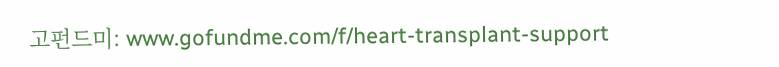고펀드미: www.gofundme.com/f/heart-transplant-support